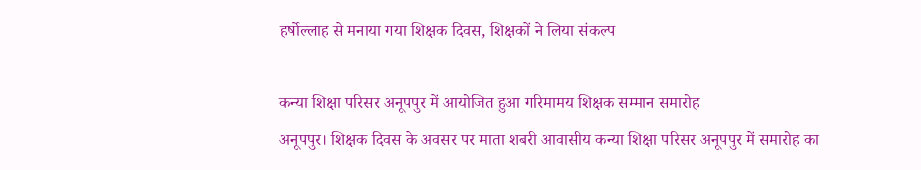हर्षोल्लाह से मनाया गया शिक्षक दिवस, शिक्षकों ने लिया संकल्प

कन्या शिक्षा परिसर अनूपपुर में आयोजित हुआ गरिमामय शिक्षक सम्मान समारोह
अनूपपुर। शिक्षक दिवस के अवसर पर माता शबरी आवासीय कन्या शिक्षा परिसर अनूपपुर में समारोह का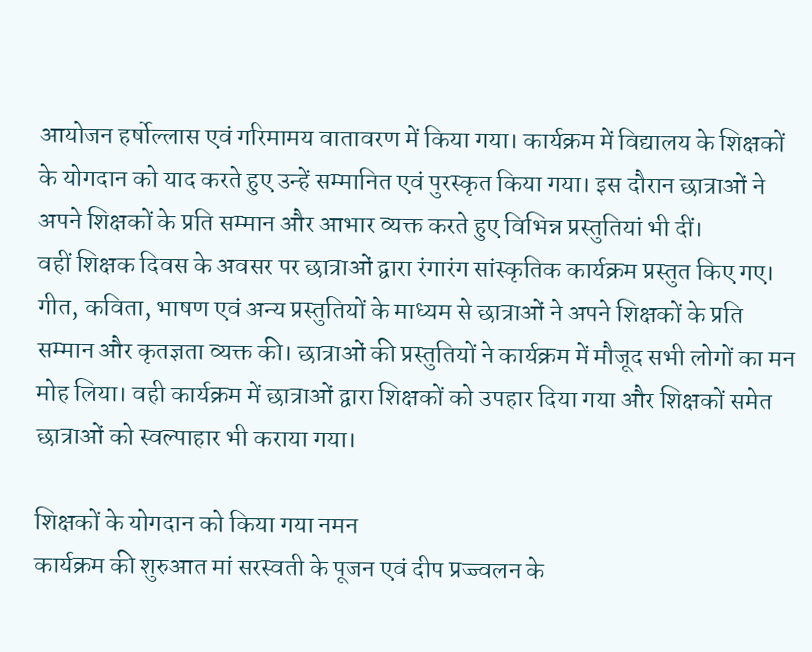आयोजन हर्षोल्लास एवं गरिमामय वातावरण में किया गया। कार्यक्रम में विद्यालय के शिक्षकों के योगदान को याद करते हुए उन्हें सम्मानित एवं पुरस्कृत किया गया। इस दौरान छात्राओं ने अपने शिक्षकों के प्रति सम्मान और आभार व्यक्त करते हुए विभिन्न प्रस्तुतियां भी दीं।
वहीं शिक्षक दिवस के अवसर पर छात्राओं द्वारा रंगारंग सांस्कृतिक कार्यक्रम प्रस्तुत किए गए। गीत, कविता, भाषण एवं अन्य प्रस्तुतियों के माध्यम से छात्राओं ने अपने शिक्षकों के प्रति सम्मान और कृतज्ञता व्यक्त की। छात्राओं की प्रस्तुतियों ने कार्यक्रम में मौजूद सभी लोगों का मन मोह लिया। वही कार्यक्रम में छात्राओं द्वारा शिक्षकों को उपहार दिया गया और शिक्षकों समेत छात्राओं को स्वल्पाहार भी कराया गया।

शिक्षकों के योगदान को किया गया नमन
कार्यक्रम की शुरुआत मां सरस्वती के पूजन एवं दीप प्रज्ज्वलन के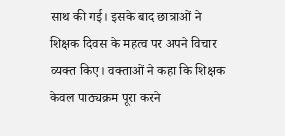साथ की गई। इसके बाद छात्राओं ने शिक्षक दिवस के महत्व पर अपने विचार व्यक्त किए। वक्ताओं ने कहा कि शिक्षक केवल पाठ्यक्रम पूरा करने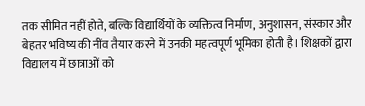तक सीमित नहीं होते, बल्कि विद्यार्थियों के व्यक्तित्व निर्माण, अनुशासन, संस्कार और बेहतर भविष्य की नींव तैयार करने में उनकी महत्वपूर्ण भूमिका होती है। शिक्षकों द्वारा विद्यालय में छात्राओं को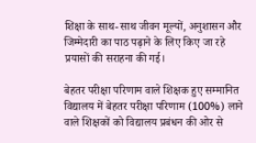शिक्षा के साथ-साथ जीवन मूल्यों, अनुशासन और जिम्मेदारी का पाठ पढ़ाने के लिए किए जा रहे प्रयासों की सराहना की गई।

बेहतर परीक्षा परिणाम वाले शिक्षक हुए सम्मानित
विद्यालय में बेहतर परीक्षा परिणाम (100%) लाने वाले शिक्षकों को विद्यालय प्रबंधन की ओर से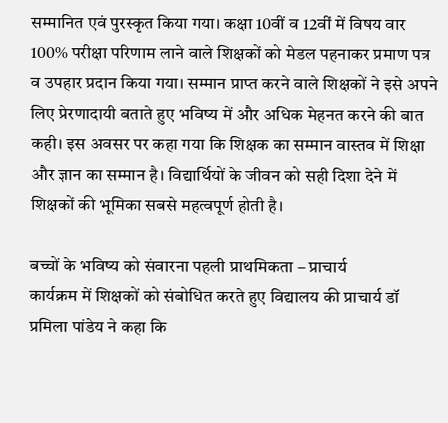सम्मानित एवं पुरस्कृत किया गया। कक्षा 10वीं व 12वीं में विषय वार 100% परीक्षा परिणाम लाने वाले शिक्षकों को मेडल पहनाकर प्रमाण पत्र व उपहार प्रदान किया गया। सम्मान प्राप्त करने वाले शिक्षकों ने इसे अपने लिए प्रेरणादायी बताते हुए भविष्य में और अधिक मेहनत करने की बात कही। इस अवसर पर कहा गया कि शिक्षक का सम्मान वास्तव में शिक्षा और ज्ञान का सम्मान है। विद्यार्थियों के जीवन को सही दिशा देने में शिक्षकों की भूमिका सबसे महत्वपूर्ण होती है।

बच्चों के भविष्य को संवारना पहली प्राथमिकता – प्राचार्य
कार्यक्रम में शिक्षकों को संबोधित करते हुए विद्यालय की प्राचार्य डॉ प्रमिला पांडेय ने कहा कि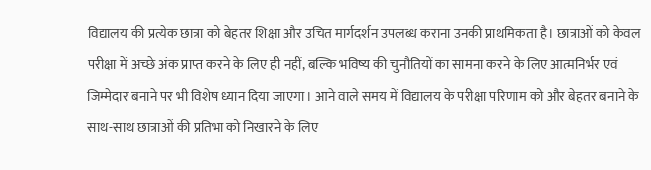विद्यालय की प्रत्येक छात्रा को बेहतर शिक्षा और उचित मार्गदर्शन उपलब्ध कराना उनकी प्राथमिकता है। छात्राओं को केवल परीक्षा में अच्छे अंक प्राप्त करने के लिए ही नहीं, बल्कि भविष्य की चुनौतियों का सामना करने के लिए आत्मनिर्भर एवं जिम्मेदार बनाने पर भी विशेष ध्यान दिया जाएगा। आने वाले समय में विद्यालय के परीक्षा परिणाम को और बेहतर बनाने के साथ-साथ छात्राओं की प्रतिभा को निखारने के लिए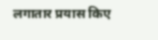लगातार प्रयास किए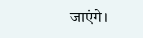जाएंगे।